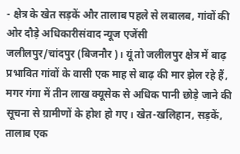- क्षेत्र के खेत सड़कें और तालाब पहले से लबालब, गांवों की ओर दौड़े अधिकारीसंवाद न्यूज एजेंसी
जलीलपुर/चांदपुर (बिजनौर)। यूं तो जलीलपुर क्षेत्र में बाढ़ प्रभावित गांवों के वासी एक माह से बाढ़ की मार झेल रहे हैं, मगर गंगा में तीन लाख क्यूसेक से अधिक पानी छोड़े जाने की सूचना से ग्रामीणों के होश हो गए। खेत-खलिहान, सड़कें, तालाब एक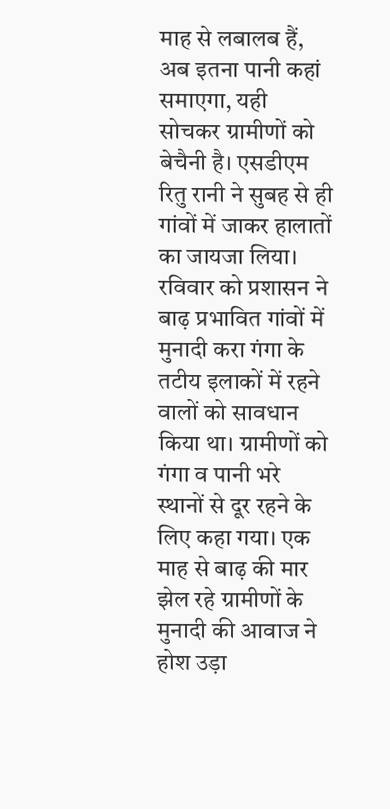माह से लबालब हैं, अब इतना पानी कहां समाएगा, यही सोचकर ग्रामीणों को बेचैनी है। एसडीएम रितु रानी ने सुबह से ही गांवों में जाकर हालातों का जायजा लिया।
रविवार को प्रशासन ने बाढ़ प्रभावित गांवों में मुनादी करा गंगा के तटीय इलाकों में रहने वालों को सावधान किया था। ग्रामीणों को गंगा व पानी भरे स्थानों से दूर रहने के लिए कहा गया। एक माह से बाढ़ की मार झेल रहे ग्रामीणों के मुनादी की आवाज ने होश उड़ा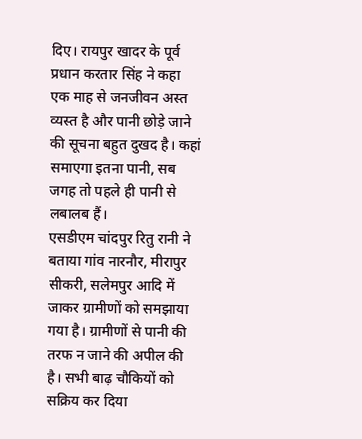दिए। रायपुर खादर के पूर्व प्रधान करतार सिंह ने कहा एक माह से जनजीवन अस्त व्यस्त है और पानी छोड़े जाने की सूचना बहुत दुखद है। कहां समाएगा इतना पानी, सब जगह तो पहले ही पानी से लबालब हैं।
एसडीएम चांदपुर रितु रानी ने बताया गांव नारनौर, मीरापुर सीकरी, सलेमपुर आदि में जाकर ग्रामीणों को समझाया गया है। ग्रामीणों से पानी की तरफ न जाने की अपील की है। सभी बाढ़ चौकियों को सक्रिय कर दिया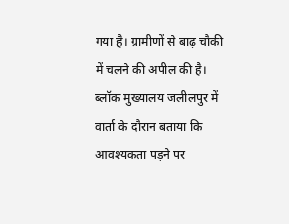गया है। ग्रामीणों से बाढ़ चौकी में चलने की अपील की है। ब्लॉक मुख्यालय जलीलपुर में वार्ता के दौरान बताया कि आवश्यकता पड़ने पर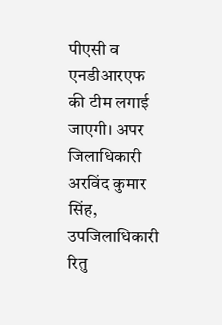पीएसी व एनडीआरएफ की टीम लगाई जाएगी। अपर जिलाधिकारी अरविंद कुमार सिंह, उपजिलाधिकारी रितु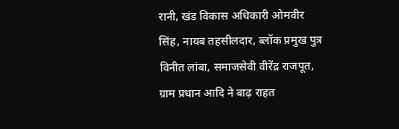रानी, खंड विकास अधिकारी ओमवीर सिंह, नायब तहसीलदार, ब्लॉक प्रमुख पुत्र विनीत लांबा, समाजसेवी वीरेंद्र राजपूत, ग्राम प्रधान आदि ने बाढ़ राहत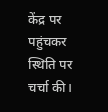केंद्र पर पहुंचकर स्थिति पर चर्चा की।